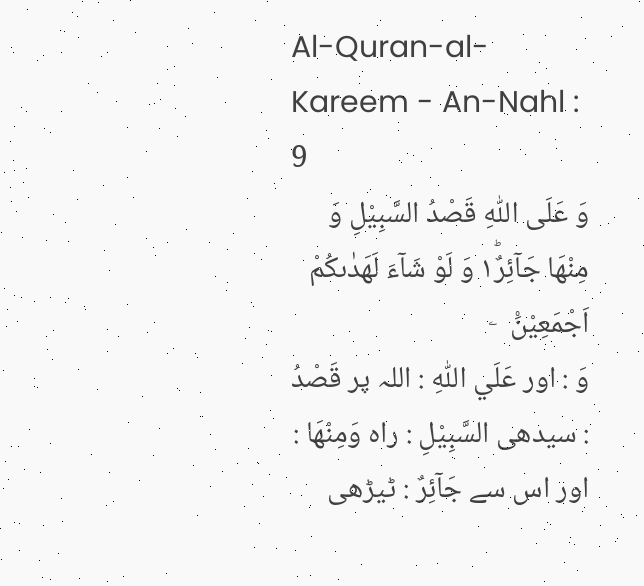Al-Quran-al-Kareem - An-Nahl : 9
وَ عَلَى اللّٰهِ قَصْدُ السَّبِیْلِ وَ مِنْهَا جَآئِرٌ١ؕ وَ لَوْ شَآءَ لَهَدٰىكُمْ اَجْمَعِیْنَ۠   ۧ
وَ : اور عَلَي اللّٰهِ : اللہ پر قَصْدُ : سیدھی السَّبِيْلِ : راہ وَمِنْهَا : اور اس سے جَآئِرٌ : ٹیڑھی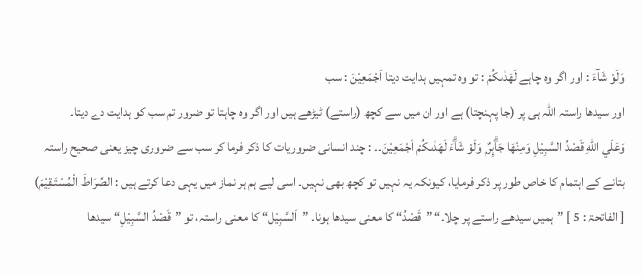وَلَوْ شَآءَ : اور اگر وہ چاہے لَهَدٰىكُمْ : تو وہ تمہیں ہدایت دیتا اَجْمَعِيْنَ : سب
اور سیدھا راستہ اللہ ہی پر (جا پہنچتا) ہے اور ان میں سے کچھ (راستے) ٹیڑھے ہیں اور اگر وہ چاہتا تو ضرور تم سب کو ہدایت دے دیتا۔
وَعَلَي اللّٰهِ قَصْدُ السَّبِيْلِ وَمِنْهَا جَاۗىِٕرٌ ۭ وَلَوْ شَاۗءَ لَهَدٰىكُمْ اَجْمَعِيْنَ۔۔ : چند انسانی ضروریات کا ذکر فرما کر سب سے ضروری چیز یعنی صحیح راستہ بتانے کے اہتمام کا خاص طور پر ذکر فرمایا، کیونکہ یہ نہیں تو کچھ بھی نہیں۔ اسی لیے ہم ہر نماز میں یہی دعا کرتے ہیں : الصِّرَاطَ الْمُسْتَـقِيْمَ) [ الفاتحۃ : 5 ] ”ہمیں سیدھے راستے پر چلا۔“ ”قَصْدُ“ کا معنی سیدھا ہونا۔ ”اَلسَّبِیْل“ کا معنی راستہ، تو ”قَصْدُ السَّبِيْلِ“ سیدھا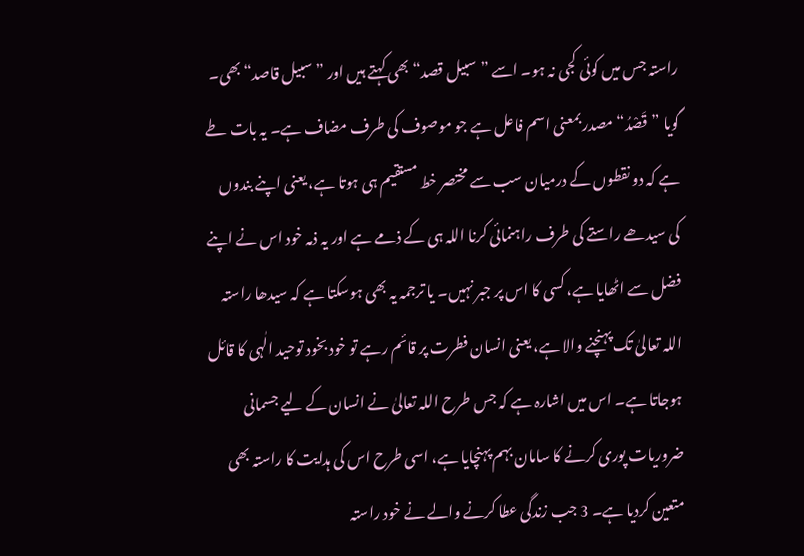راستہ جس میں کوئی کجی نہ ہو۔ اسے ”سبیل قصد“ بھی کہتے ہیں اور ”سبیل قاصد“ بھی۔ گویا ”قَصْدُ“ مصدر بمعنی اسم فاعل ہے جو موصوف کی طرف مضاف ہے۔ یہ بات طے ہے کہ دو نقطوں کے درمیان سب سے مختصر خط مستقیم ہی ہوتا ہے، یعنی اپنے بندوں کی سیدھے راستے کی طرف راہنمائی کرنا اللہ ہی کے ذمے ہے اور یہ ذمہ خود اس نے اپنے فضل سے اٹھایا ہے، کسی کا اس پر جبر نہیں۔ یا ترجمہ یہ بھی ہوسکتا ہے کہ سیدھا راستہ اللہ تعالیٰ تک پہنچنے والا ہے، یعنی انسان فطرت پر قائم رہے تو خود بخود توحید الٰہی کا قائل ہوجاتا ہے۔ اس میں اشارہ ہے کہ جس طرح اللہ تعالیٰ نے انسان کے لیے جسمانی ضروریات پوری کرنے کا سامان بہم پہنچایا ہے، اسی طرح اس کی ہدایت کا راستہ بھی متعین کردیا ہے۔ 3 جب زندگی عطا کرنے والے نے خود راستہ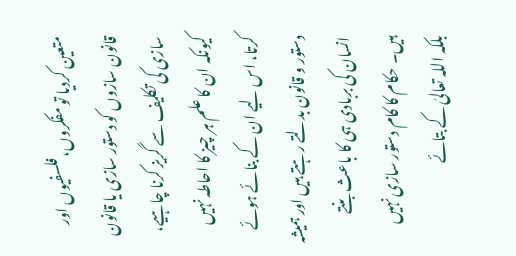متعین کردیا تو مفکروں، فلسفیوں اور قانون سازوں کو دستور سازی یا قانون سازی کی تکلیف سے گریز کرنا چاہیے، کیونکہ ان کا علم ہر چیز کا احاطہ نہیں کرتا، اس لیے ان کے بنائے ہوئے دستور و قانون بدلتے رہتے ہیں اور ہمیشہ انسان کی بربادی ہی کا باعث بنتے ہیں۔ حکام کا کام دستور سازی نہیں بلکہ اللہ تعالیٰ کے بتائے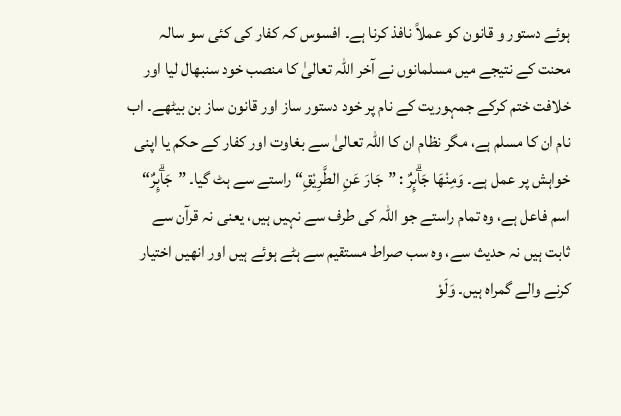ہوئے دستور و قانون کو عملاً نافذ کرنا ہے۔ افسوس کہ کفار کی کئی سو سالہ محنت کے نتیجے میں مسلمانوں نے آخر اللہ تعالیٰ کا منصب خود سنبھال لیا اور خلافت ختم کرکے جمہوریت کے نام پر خود دستور ساز اور قانون ساز بن بیٹھے۔ اب نام ان کا مسلم ہے، مگر نظام ان کا اللہ تعالیٰ سے بغاوت اور کفار کے حکم یا اپنی خواہش پر عمل ہے۔ وَمِنْهَا جَاۗىِٕرٌ : ”جَارَ عَنِ الطَّرِیْقِ“ راستے سے ہٹ گیا۔ ”جَاۗىِٕرٌ“ اسم فاعل ہے، وہ تمام راستے جو اللہ کی طرف سے نہیں ہیں، یعنی نہ قرآن سے ثابت ہیں نہ حدیث سے، وہ سب صراط مستقیم سے ہٹے ہوئے ہیں اور انھیں اختیار کرنے والے گمراہ ہیں۔ وَلَوْ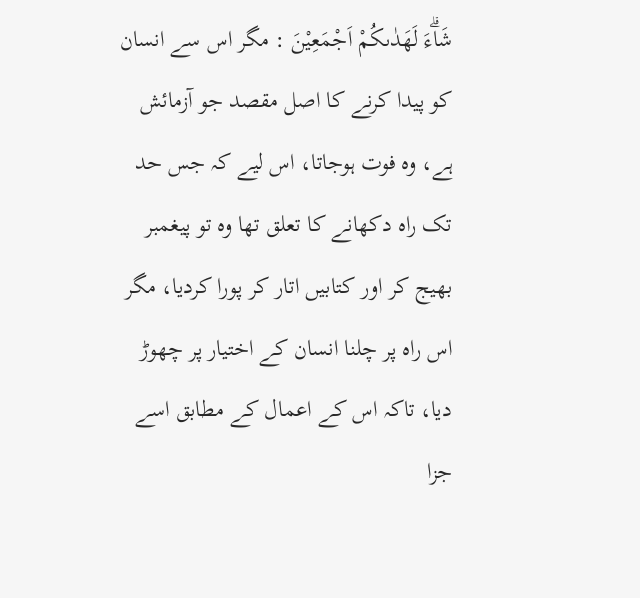شَاۗءَ لَهَدٰىكُمْ اَجْمَعِيْنَ : مگر اس سے انسان کو پیدا کرنے کا اصل مقصد جو آزمائش ہے، وہ فوت ہوجاتا، اس لیے کہ جس حد تک راہ دکھانے کا تعلق تھا وہ تو پیغمبر بھیج کر اور کتابیں اتار کر پورا کردیا، مگر اس راہ پر چلنا انسان کے اختیار پر چھوڑ دیا، تاکہ اس کے اعمال کے مطابق اسے جزا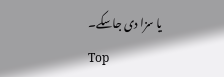یا سزا دی جاسکے۔
Top